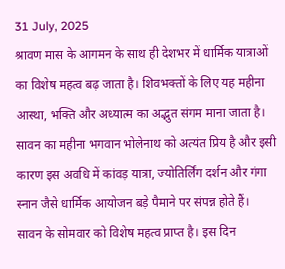31 July, 2025
श्रावण मास के आगमन के साथ ही देशभर में धार्मिक यात्राओं का विशेष महत्व बढ़ जाता है। शिवभक्तों के लिए यह महीना आस्था, भक्ति और अध्यात्म का अद्भुत संगम माना जाता है। सावन का महीना भगवान भोलेनाथ को अत्यंत प्रिय है और इसी कारण इस अवधि में कांवड़ यात्रा, ज्योतिर्लिंग दर्शन और गंगा स्नान जैसे धार्मिक आयोजन बड़े पैमाने पर संपन्न होते हैं।
सावन के सोमवार को विशेष महत्व प्राप्त है। इस दिन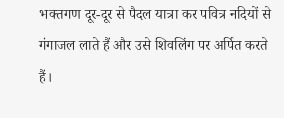भक्तगण दूर-दूर से पैदल यात्रा कर पवित्र नदियों से गंगाजल लाते हैं और उसे शिवलिंग पर अर्पित करते हैं।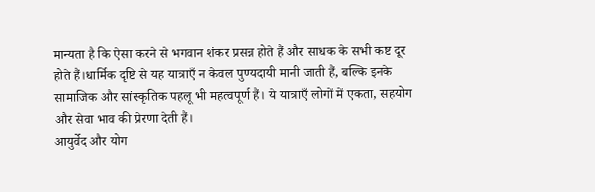मान्यता है कि ऐसा करने से भगवान शंकर प्रसन्न होते हैं और साधक के सभी कष्ट दूर होते हैं।धार्मिक दृष्टि से यह यात्राएँ न केवल पुण्यदायी मानी जाती हैं, बल्कि इनके सामाजिक और सांस्कृतिक पहलू भी महत्वपूर्ण हैं। ये यात्राएँ लोगों में एकता, सहयोग और सेवा भाव की प्रेरणा देती हैं।
आयुर्वेद और योग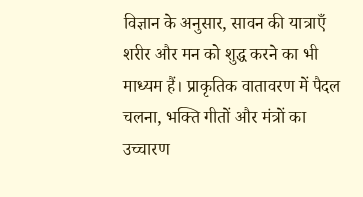विज्ञान के अनुसार, सावन की यात्राएँ शरीर और मन को शुद्ध करने का भी माध्यम हैं। प्राकृतिक वातावरण में पैदल चलना, भक्ति गीतों और मंत्रों का उच्चारण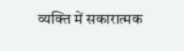व्यक्ति में सकारात्मक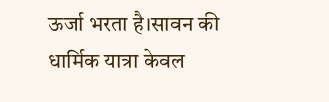ऊर्जा भरता है।सावन की धार्मिक यात्रा केवल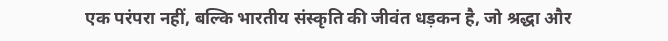एक परंपरा नहीं, बल्कि भारतीय संस्कृति की जीवंत धड़कन है, जो श्रद्धा और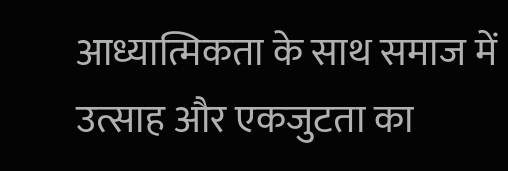आध्यात्मिकता के साथ समाज में उत्साह और एकजुटता का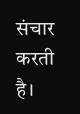संचार करती है।